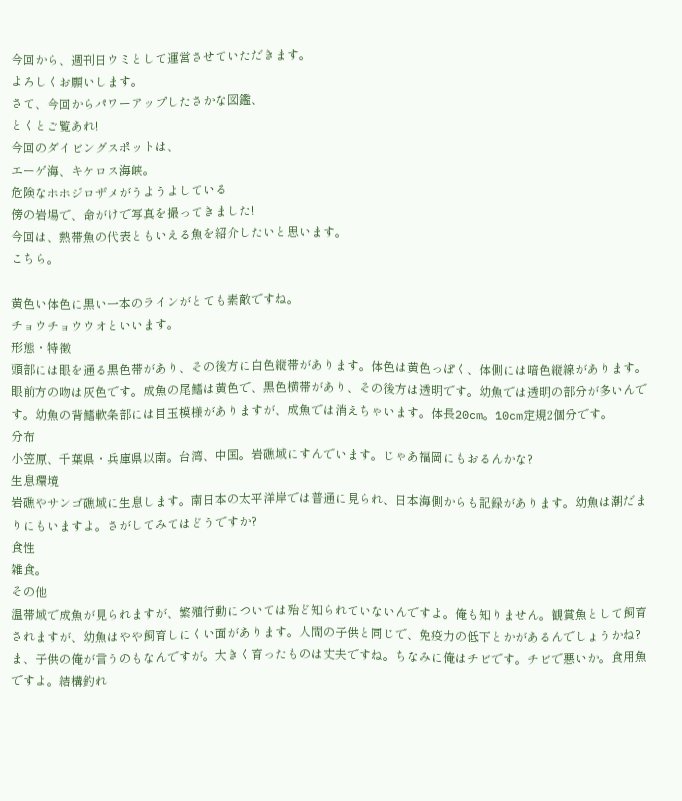今回から、週刊日ウミとして運営させていただきます。
よろしくお願いします。
さて、今回からパワーアップしたさかな図鑑、
とくとご覧あれ!
今回のダイビングスポットは、
エーゲ海、キケロス海峡。
危険なホホジロザメがうようよしている
傍の岩場で、命がけで写真を撮ってきました!
今回は、熱帯魚の代表ともいえる魚を紹介したいと思います。
こちら。

黄色い体色に黒い一本のラインがとても素敵ですね。
チョウチョウウオといいます。
形態・特徴
頭部には眼を通る黒色帯があり、その後方に白色縦帯があります。体色は黄色っぽく、体側には暗色縦線があります。眼前方の吻は灰色です。成魚の尾鰭は黄色で、黒色横帯があり、その後方は透明です。幼魚では透明の部分が多いんです。幼魚の背鰭軟条部には目玉模様がありますが、成魚では消えちゃいます。体長20cm。10cm定規2個分です。
分布
小笠原、千葉県・兵庫県以南。台湾、中国。岩礁域にすんでいます。じゃあ福岡にもおるんかな?
生息環境
岩礁やサンゴ礁域に生息します。南日本の太平洋岸では普通に見られ、日本海側からも記録があります。幼魚は潮だまりにもいますよ。さがしてみてはどうですか?
食性
雑食。
その他
温帯域で成魚が見られますが、繁殖行動については殆ど知られていないんですよ。俺も知りません。観賞魚として飼育されますが、幼魚はやや飼育しにくい面があります。人間の子供と同じで、免疫力の低下とかがあるんでしょうかね?ま、子供の俺が言うのもなんですが。大きく育ったものは丈夫ですね。ちなみに俺はチビです。チビで悪いか。食用魚ですよ。結構釣れ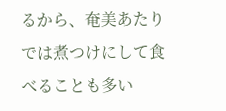るから、奄美あたりでは煮つけにして食べることも多い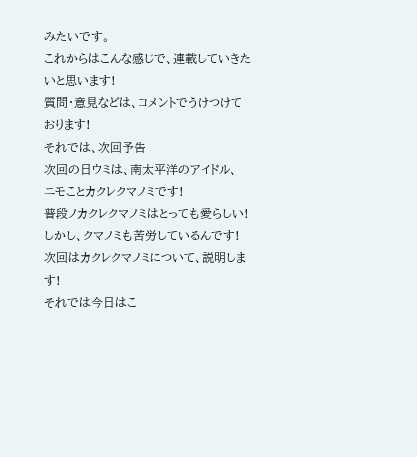みたいです。
これからはこんな感じで、連載していきたいと思います!
質問・意見などは、コメントでうけつけております!
それでは、次回予告
次回の日ウミは、南太平洋のアイドル、
ニモことカクレクマノミです!
普段ノカクレクマノミはとっても愛らしい!
しかし、クマノミも苦労しているんです!
次回はカクレクマノミについて、説明します!
それでは今日はこ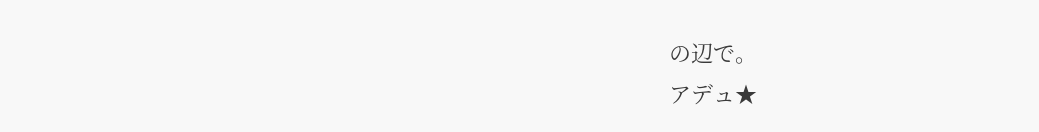の辺で。
アデュ★